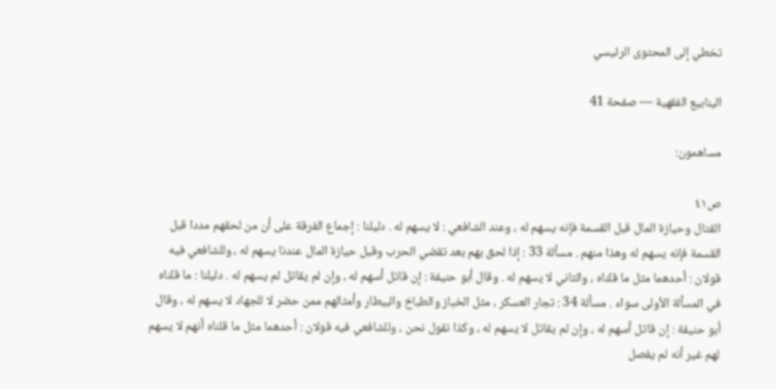تخطي إلى المحتوى الرئيسي

الينابيع الفقهية — صفحة 41

مساهمون:

ص٤١
القتال وحيازة المال قبل القسمة فإنه يسهم له ، وعند الشافعي : لا يسهم له . دليلنا : إجماع الفرقة على أن من لحقهم مددا قبل القسمة فإنه يسهم له وهذا منهم . مسألة 33 : إذا لحق بهم بعد تقضي الحرب وقبل حيازة المال عندنا يسهم له ، وللشافعي فيه قولان : أحدهما مثل ما قلناه ، والثاني لا يسهم له . وقال أبو حنيفة : إن قاتل أسهم له ، وإن لم يقاتل لم يسهم له . دليلنا : ما قلناه في المسألة الأولى سواء . مسألة 34 : تجار العسكر ، مثل الخباز والطباخ والبيطار وأمثالهم ممن حضر لا للجهاد لا يسهم له ، وقال أبو حنيفة : إن قاتل أسهم له ، وإن لم يقاتل لا يسهم له ، وكذا نقول نحن ، وللشافعي فيه قولان : أحدهما مثل ما قلناه أنهم لا يسهم لهم غير أنه لم يفصل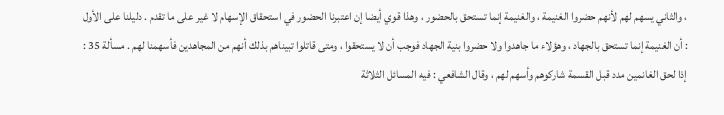، والثاني يسهم لهم لأنهم حضروا الغنيمة ، والغنيمة إنما تستحق بالحضور ، وهذا قوي أيضا إن اعتبرنا الحضور في استحقاق الإسهام لا غير على ما تقدم . دليلنا على الأول : أن الغنيمة إنما تستحق بالجهاد ، وهؤلاء ما جاهدوا ولا حضروا بنية الجهاد فوجب أن لا يستحقوا ، ومتى قاتلوا تبيناهم بذلك أنهم من المجاهدين فأسهمنا لهم . مسألة 35 : إذا لحق الغانمين مدد قبل القسمة شاركوهم وأسهم لهم ، وقال الشافعي : فيه المسائل الثلاثة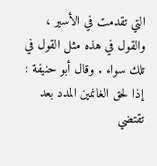التي تقدمت في الأسير ، والقول في هذه مثل القول في تلك سواء . وقال أبو حنيفة : إذا لحق الغانمين المدد بعد تقتضي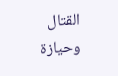القتال وحيازة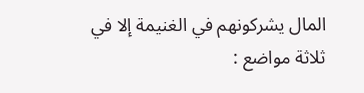المال يشركونهم في الغنيمة إلا في ثلاثة مواضع :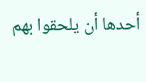أحدها أن يلحقوا بهم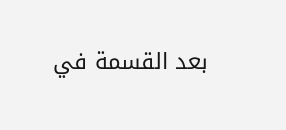بعد القسمة في